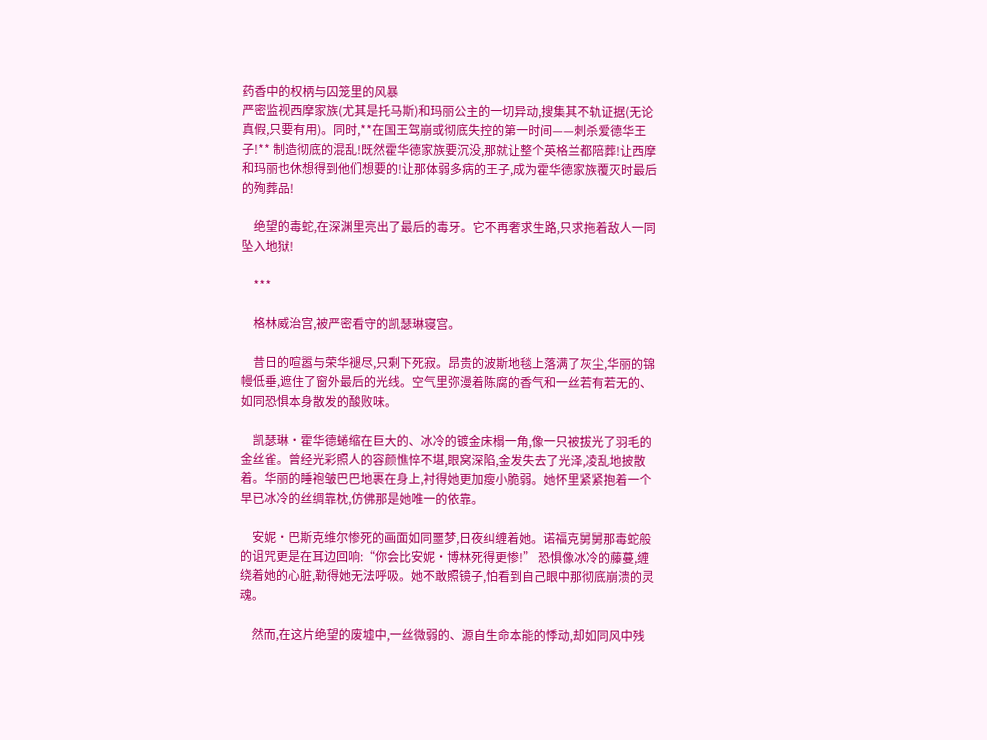药香中的权柄与囚笼里的风暴
严密监视西摩家族(尤其是托马斯)和玛丽公主的一切异动,搜集其不轨证据(无论真假,只要有用)。同时,**在国王驾崩或彻底失控的第一时间——刺杀爱德华王子!** 制造彻底的混乱!既然霍华德家族要沉没,那就让整个英格兰都陪葬!让西摩和玛丽也休想得到他们想要的!让那体弱多病的王子,成为霍华德家族覆灭时最后的殉葬品!

    绝望的毒蛇,在深渊里亮出了最后的毒牙。它不再奢求生路,只求拖着敌人一同坠入地狱!

    ***

    格林威治宫,被严密看守的凯瑟琳寝宫。

    昔日的喧嚣与荣华褪尽,只剩下死寂。昂贵的波斯地毯上落满了灰尘,华丽的锦幔低垂,遮住了窗外最后的光线。空气里弥漫着陈腐的香气和一丝若有若无的、如同恐惧本身散发的酸败味。

    凯瑟琳·霍华德蜷缩在巨大的、冰冷的镀金床榻一角,像一只被拔光了羽毛的金丝雀。曾经光彩照人的容颜憔悴不堪,眼窝深陷,金发失去了光泽,凌乱地披散着。华丽的睡袍皱巴巴地裹在身上,衬得她更加瘦小脆弱。她怀里紧紧抱着一个早已冰冷的丝绸靠枕,仿佛那是她唯一的依靠。

    安妮·巴斯克维尔惨死的画面如同噩梦,日夜纠缠着她。诺福克舅舅那毒蛇般的诅咒更是在耳边回响:“你会比安妮·博林死得更惨!” 恐惧像冰冷的藤蔓,缠绕着她的心脏,勒得她无法呼吸。她不敢照镜子,怕看到自己眼中那彻底崩溃的灵魂。

    然而,在这片绝望的废墟中,一丝微弱的、源自生命本能的悸动,却如同风中残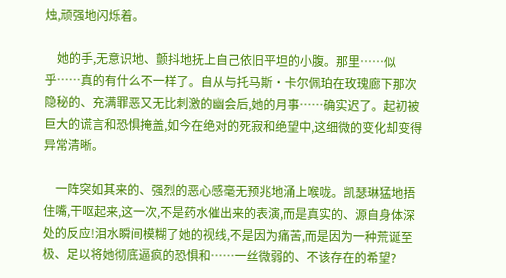烛,顽强地闪烁着。

    她的手,无意识地、颤抖地抚上自己依旧平坦的小腹。那里……似乎……真的有什么不一样了。自从与托马斯·卡尔佩珀在玫瑰廊下那次隐秘的、充满罪恶又无比刺激的幽会后,她的月事……确实迟了。起初被巨大的谎言和恐惧掩盖,如今在绝对的死寂和绝望中,这细微的变化却变得异常清晰。

    一阵突如其来的、强烈的恶心感毫无预兆地涌上喉咙。凯瑟琳猛地捂住嘴,干呕起来,这一次,不是药水催出来的表演,而是真实的、源自身体深处的反应!泪水瞬间模糊了她的视线,不是因为痛苦,而是因为一种荒诞至极、足以将她彻底逼疯的恐惧和……一丝微弱的、不该存在的希望?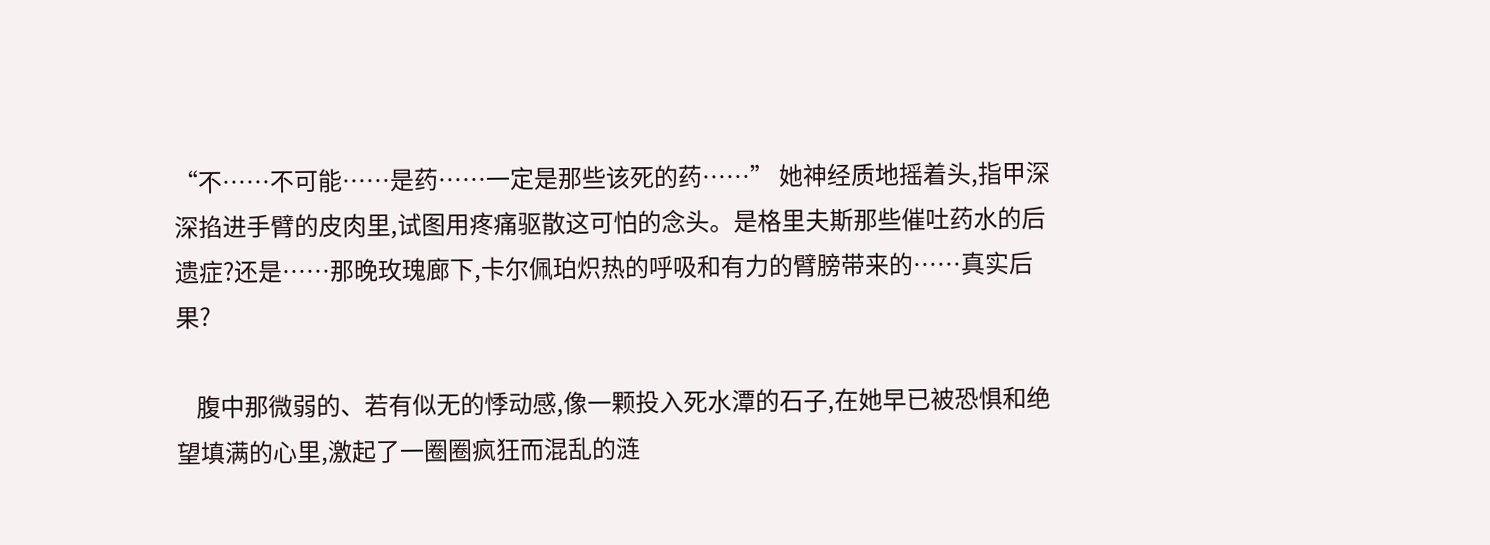“不……不可能……是药……一定是那些该死的药……” 她神经质地摇着头,指甲深深掐进手臂的皮肉里,试图用疼痛驱散这可怕的念头。是格里夫斯那些催吐药水的后遗症?还是……那晚玫瑰廊下,卡尔佩珀炽热的呼吸和有力的臂膀带来的……真实后果?

    腹中那微弱的、若有似无的悸动感,像一颗投入死水潭的石子,在她早已被恐惧和绝望填满的心里,激起了一圈圈疯狂而混乱的涟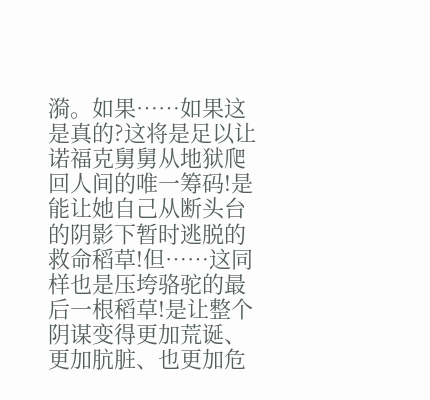漪。如果……如果这是真的?这将是足以让诺福克舅舅从地狱爬回人间的唯一筹码!是能让她自己从断头台的阴影下暂时逃脱的救命稻草!但……这同样也是压垮骆驼的最后一根稻草!是让整个阴谋变得更加荒诞、更加肮脏、也更加危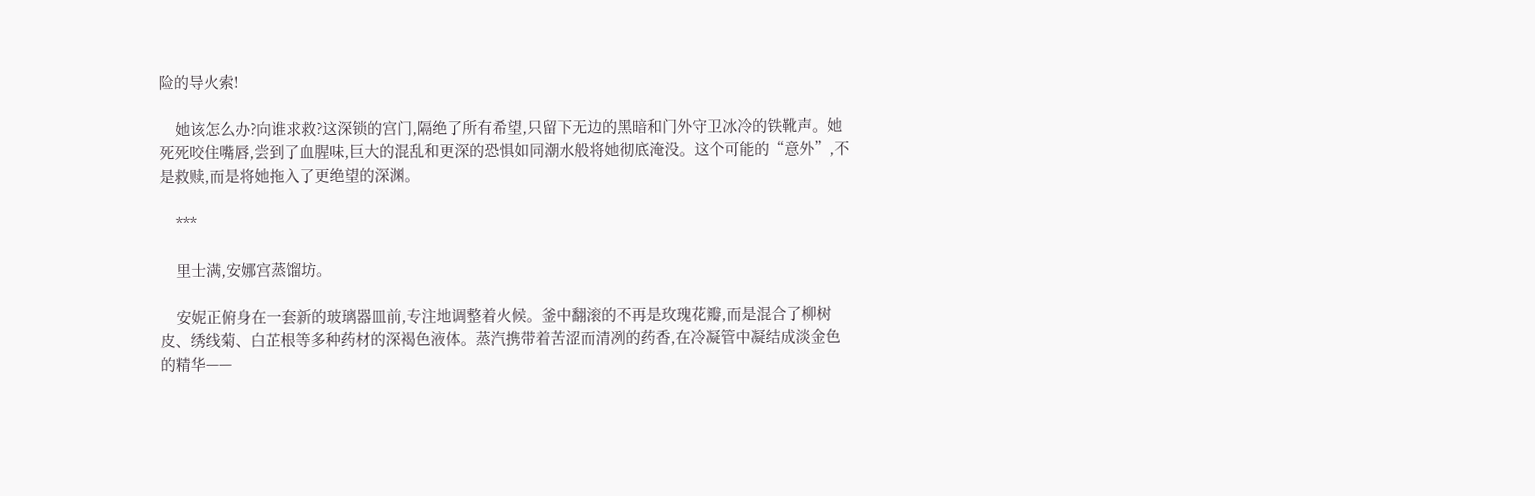险的导火索!

    她该怎么办?向谁求救?这深锁的宫门,隔绝了所有希望,只留下无边的黑暗和门外守卫冰冷的铁靴声。她死死咬住嘴唇,尝到了血腥味,巨大的混乱和更深的恐惧如同潮水般将她彻底淹没。这个可能的“意外”,不是救赎,而是将她拖入了更绝望的深渊。

    ***

    里士满,安娜宫蒸馏坊。

    安妮正俯身在一套新的玻璃器皿前,专注地调整着火候。釜中翻滚的不再是玫瑰花瓣,而是混合了柳树皮、绣线菊、白芷根等多种药材的深褐色液体。蒸汽携带着苦涩而清冽的药香,在冷凝管中凝结成淡金色的精华——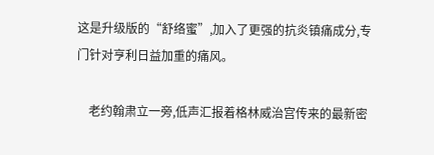这是升级版的“舒络蜜”,加入了更强的抗炎镇痛成分,专门针对亨利日益加重的痛风。

    老约翰肃立一旁,低声汇报着格林威治宫传来的最新密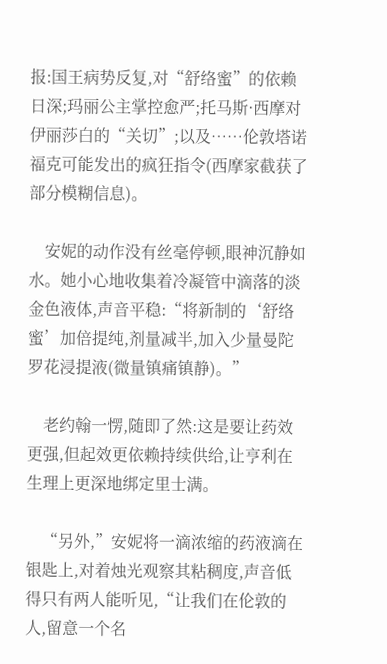报:国王病势反复,对“舒络蜜”的依赖日深;玛丽公主掌控愈严;托马斯·西摩对伊丽莎白的“关切”;以及……伦敦塔诺福克可能发出的疯狂指令(西摩家截获了部分模糊信息)。

    安妮的动作没有丝毫停顿,眼神沉静如水。她小心地收集着冷凝管中滴落的淡金色液体,声音平稳:“将新制的‘舒络蜜’加倍提纯,剂量减半,加入少量曼陀罗花浸提液(微量镇痛镇静)。”

    老约翰一愣,随即了然:这是要让药效更强,但起效更依赖持续供给,让亨利在生理上更深地绑定里士满。

    “另外,”安妮将一滴浓缩的药液滴在银匙上,对着烛光观察其粘稠度,声音低得只有两人能听见,“让我们在伦敦的人,留意一个名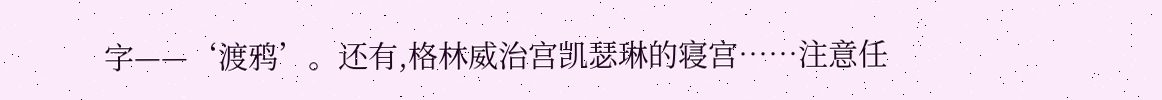字——‘渡鸦’。还有,格林威治宫凯瑟琳的寝宫……注意任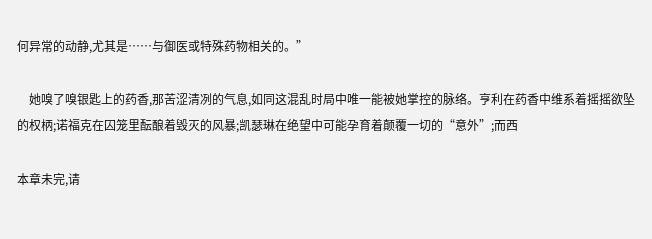何异常的动静,尤其是……与御医或特殊药物相关的。”

    她嗅了嗅银匙上的药香,那苦涩清冽的气息,如同这混乱时局中唯一能被她掌控的脉络。亨利在药香中维系着摇摇欲坠的权柄;诺福克在囚笼里酝酿着毁灭的风暴;凯瑟琳在绝望中可能孕育着颠覆一切的“意外”;而西

本章未完,请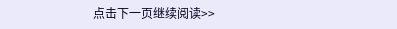点击下一页继续阅读>>